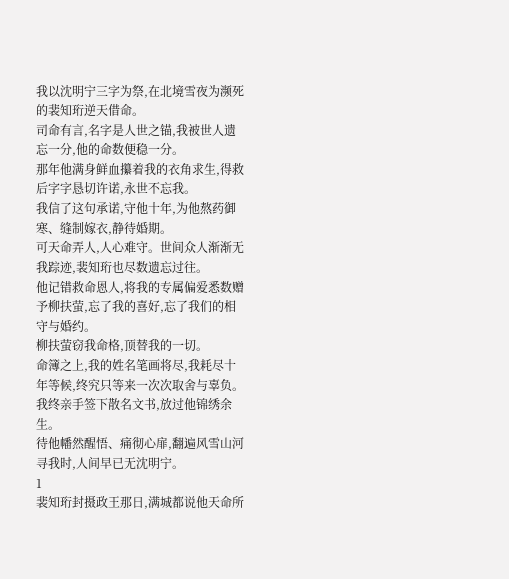我以沈明宁三字为祭,在北境雪夜为濒死的裴知珩逆天借命。
司命有言,名字是人世之锚,我被世人遗忘一分,他的命数便稳一分。
那年他满身鲜血攥着我的衣角求生,得救后字字恳切许诺,永世不忘我。
我信了这句承诺,守他十年,为他熬药御寒、缝制嫁衣,静待婚期。
可天命弄人,人心难守。世间众人渐渐无我踪迹,裴知珩也尽数遗忘过往。
他记错救命恩人,将我的专属偏爱悉数赠予柳扶萤,忘了我的喜好,忘了我们的相守与婚约。
柳扶萤窃我命格,顶替我的一切。
命簿之上,我的姓名笔画将尽,我耗尽十年等候,终究只等来一次次取舍与辜负。
我终亲手签下散名文书,放过他锦绣余生。
待他幡然醒悟、痛彻心扉,翻遍风雪山河寻我时,人间早已无沈明宁。
1
裴知珩封摄政王那日,满城都说他天命所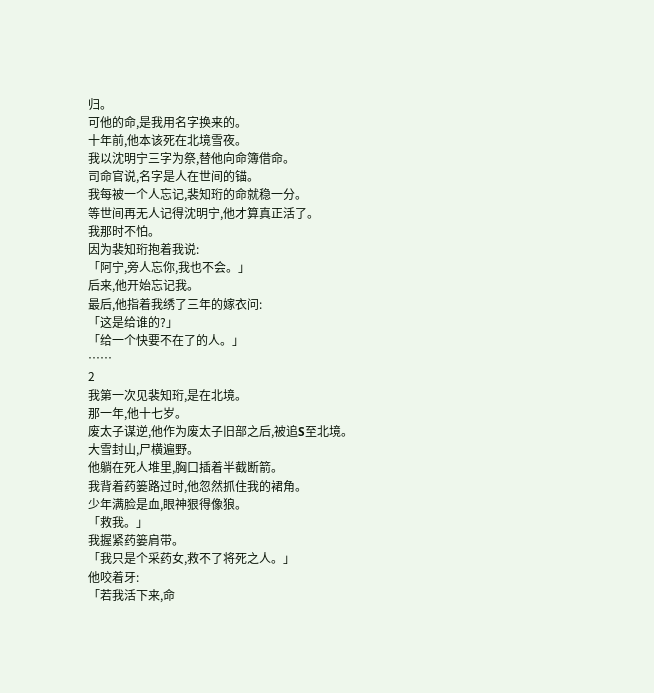归。
可他的命,是我用名字换来的。
十年前,他本该死在北境雪夜。
我以沈明宁三字为祭,替他向命簿借命。
司命官说,名字是人在世间的锚。
我每被一个人忘记,裴知珩的命就稳一分。
等世间再无人记得沈明宁,他才算真正活了。
我那时不怕。
因为裴知珩抱着我说:
「阿宁,旁人忘你,我也不会。」
后来,他开始忘记我。
最后,他指着我绣了三年的嫁衣问:
「这是给谁的?」
「给一个快要不在了的人。」
……
2
我第一次见裴知珩,是在北境。
那一年,他十七岁。
废太子谋逆,他作为废太子旧部之后,被追S至北境。
大雪封山,尸横遍野。
他躺在死人堆里,胸口插着半截断箭。
我背着药篓路过时,他忽然抓住我的裙角。
少年满脸是血,眼神狠得像狼。
「救我。」
我握紧药篓肩带。
「我只是个采药女,救不了将死之人。」
他咬着牙:
「若我活下来,命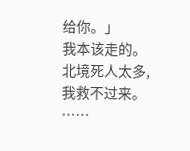给你。」
我本该走的。
北境死人太多,我救不过来。
……